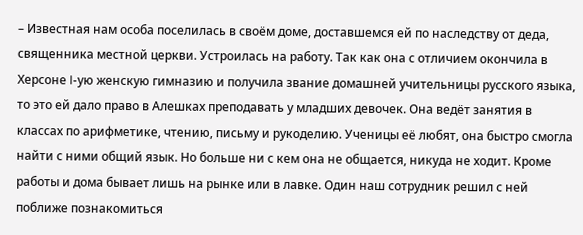– Известная нам особа поселилась в своём доме, доставшемся ей по наследству от деда, священника местной церкви. Устроилась на работу. Так как она с отличием окончила в Херсоне I-ую женскую гимназию и получила звание домашней учительницы русского языка, то это ей дало право в Алешках преподавать у младших девочек. Она ведёт занятия в классах по арифметике, чтению, письму и рукоделию. Ученицы её любят, она быстро смогла найти с ними общий язык. Но больше ни с кем она не общается, никуда не ходит. Кроме работы и дома бывает лишь на рынке или в лавке. Один наш сотрудник решил с ней поближе познакомиться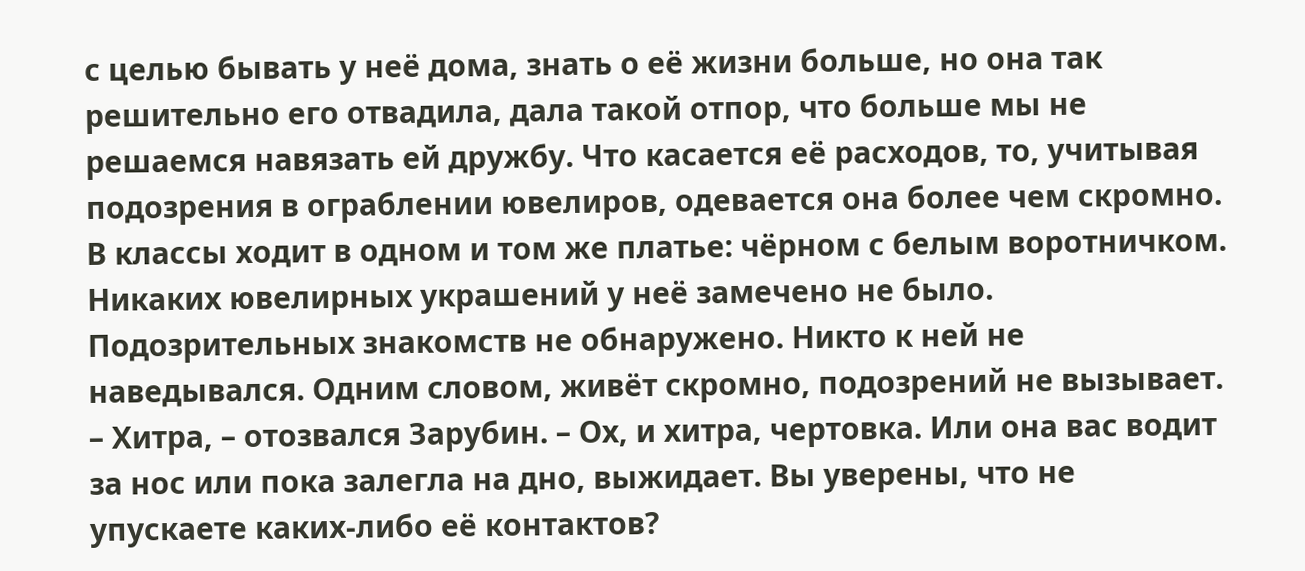с целью бывать у неё дома, знать о её жизни больше, но она так решительно его отвадила, дала такой отпор, что больше мы не решаемся навязать ей дружбу. Что касается её расходов, то, учитывая подозрения в ограблении ювелиров, одевается она более чем скромно. В классы ходит в одном и том же платье: чёрном с белым воротничком. Никаких ювелирных украшений у неё замечено не было. Подозрительных знакомств не обнаружено. Никто к ней не наведывался. Одним словом, живёт скромно, подозрений не вызывает.
– Хитра, – отозвался Зарубин. – Ох, и хитра, чертовка. Или она вас водит за нос или пока залегла на дно, выжидает. Вы уверены, что не упускаете каких-либо её контактов?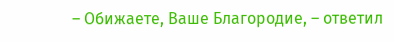– Обижаете, Ваше Благородие, – ответил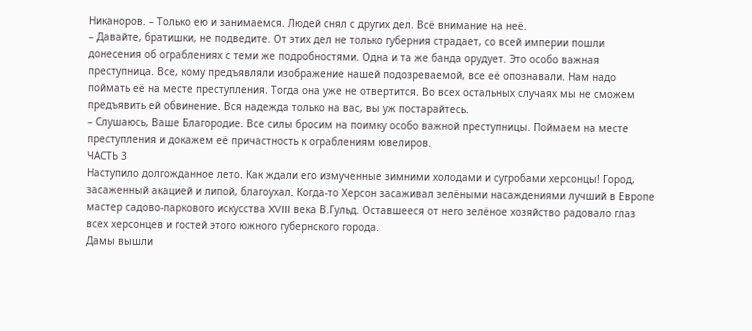Никаноров. – Только ею и занимаемся. Людей снял с других дел. Всё внимание на неё.
– Давайте, братишки, не подведите. От этих дел не только губерния страдает, со всей империи пошли донесения об ограблениях с теми же подробностями. Одна и та же банда орудует. Это особо важная преступница. Все, кому предъявляли изображение нашей подозреваемой, все её опознавали. Нам надо поймать её на месте преступления. Тогда она уже не отвертится. Во всех остальных случаях мы не сможем предъявить ей обвинение. Вся надежда только на вас, вы уж постарайтесь.
– Слушаюсь, Ваше Благородие. Все силы бросим на поимку особо важной преступницы. Поймаем на месте преступления и докажем её причастность к ограблениям ювелиров.
ЧАСТЬ 3
Наступило долгожданное лето. Как ждали его измученные зимними холодами и сугробами херсонцы! Город, засаженный акацией и липой, благоухал. Когда-то Херсон засаживал зелёными насаждениями лучший в Европе мастер садово-паркового искусства XVIII века В.Гульд. Оставшееся от него зелёное хозяйство радовало глаз всех херсонцев и гостей этого южного губернского города.
Дамы вышли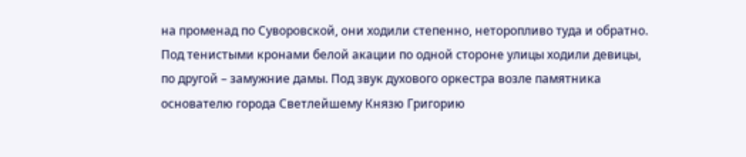на променад по Суворовской, они ходили степенно, неторопливо туда и обратно. Под тенистыми кронами белой акации по одной стороне улицы ходили девицы, по другой – замужние дамы. Под звук духового оркестра возле памятника основателю города Светлейшему Князю Григорию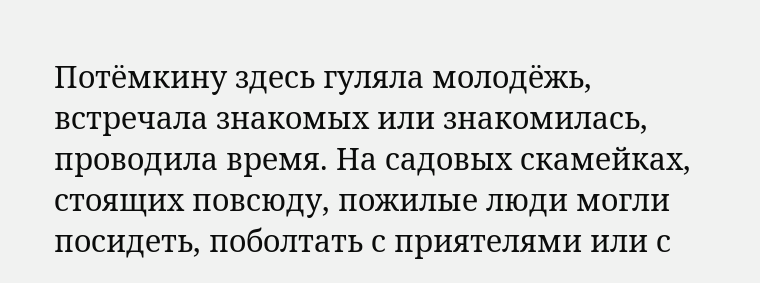Потёмкину здесь гуляла молодёжь, встречала знакомых или знакомилась, проводила время. На садовых скамейках, стоящих повсюду, пожилые люди могли посидеть, поболтать с приятелями или с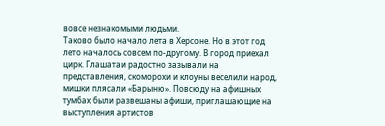вовсе незнакомыми людьми.
Таково было начало лета в Херсоне. Но в этот год лето началось совсем по-другому. В город приехал цирк. Глашатаи радостно зазывали на представления, скоморохи и клоуны веселили народ, мишки плясали «Барыню». Повсюду на афишных тумбах были развешаны афиши, приглашающие на выступления артистов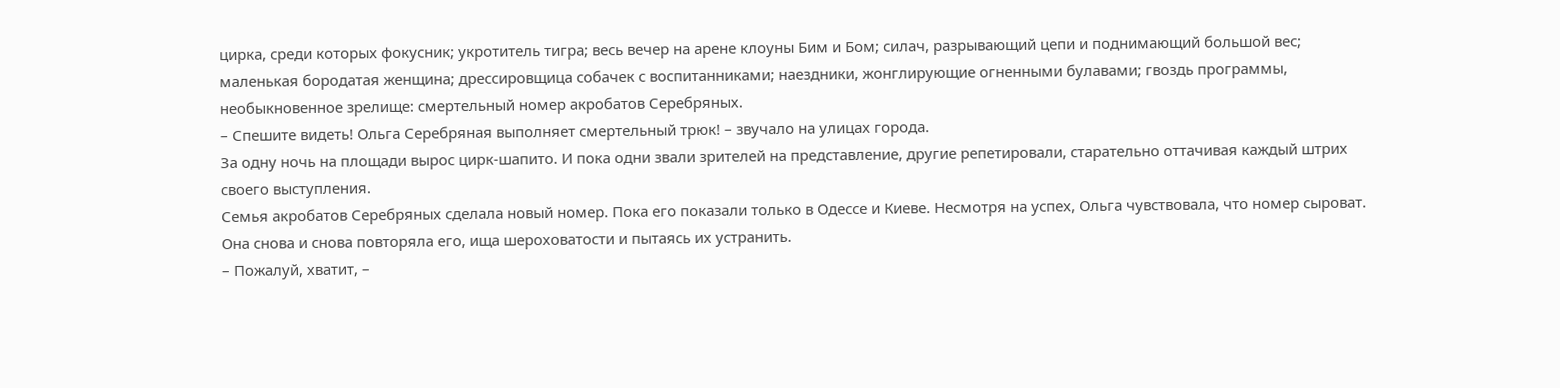цирка, среди которых фокусник; укротитель тигра; весь вечер на арене клоуны Бим и Бом; силач, разрывающий цепи и поднимающий большой вес; маленькая бородатая женщина; дрессировщица собачек с воспитанниками; наездники, жонглирующие огненными булавами; гвоздь программы, необыкновенное зрелище: смертельный номер акробатов Серебряных.
– Спешите видеть! Ольга Серебряная выполняет смертельный трюк! – звучало на улицах города.
За одну ночь на площади вырос цирк-шапито. И пока одни звали зрителей на представление, другие репетировали, старательно оттачивая каждый штрих своего выступления.
Семья акробатов Серебряных сделала новый номер. Пока его показали только в Одессе и Киеве. Несмотря на успех, Ольга чувствовала, что номер сыроват. Она снова и снова повторяла его, ища шероховатости и пытаясь их устранить.
– Пожалуй, хватит, –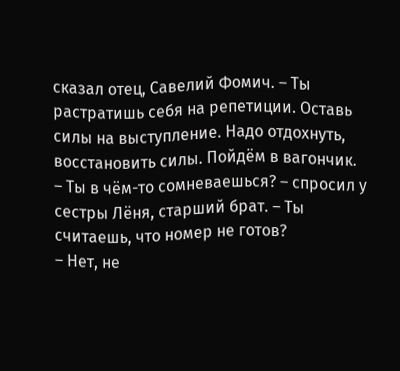сказал отец, Савелий Фомич. – Ты растратишь себя на репетиции. Оставь силы на выступление. Надо отдохнуть, восстановить силы. Пойдём в вагончик.
– Ты в чём-то сомневаешься? – спросил у сестры Лёня, старший брат. – Ты считаешь, что номер не готов?
– Нет, не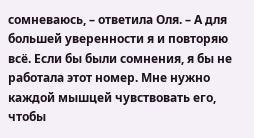сомневаюсь, – ответила Оля. – А для большей уверенности я и повторяю всё. Если бы были сомнения, я бы не работала этот номер. Мне нужно каждой мышцей чувствовать его, чтобы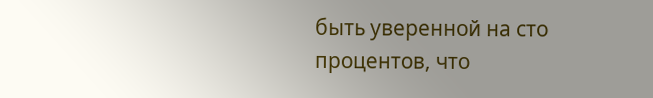быть уверенной на сто процентов, что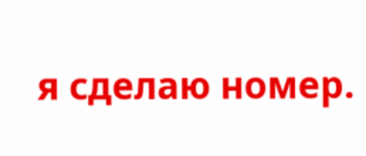я сделаю номер.